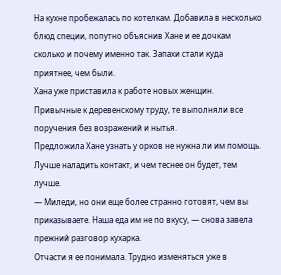На кухне пробежалась по котелкам. Добавила в несколько блюд специи, попутно объяснив Хане и ее дочкам сколько и почему именно так. Запахи стали куда приятнее, чем были.
Хана уже приставила к работе новых женщин. Привычные к деревенскому труду, те выполняли все поручения без возражений и нытья.
Предложила Хане узнать у орков не нужна ли им помощь. Лучше наладить контакт, и чем теснее он будет, тем лучше.
— Миледи, но они еще более странно готовят, чем вы приказываете. Наша еда им не по вкусу, — снова завела прежний разговор кухарка.
Отчасти я ее понимала. Трудно изменяться уже в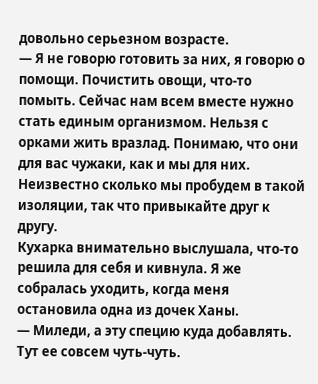довольно серьезном возрасте.
— Я не говорю готовить за них, я говорю о помощи. Почистить овощи, что-то помыть. Сейчас нам всем вместе нужно стать единым организмом. Нельзя с орками жить вразлад. Понимаю, что они для вас чужаки, как и мы для них. Неизвестно сколько мы пробудем в такой изоляции, так что привыкайте друг к другу.
Кухарка внимательно выслушала, что-то решила для себя и кивнула. Я же собралась уходить, когда меня остановила одна из дочек Ханы.
— Миледи, а эту специю куда добавлять. Тут ее совсем чуть-чуть.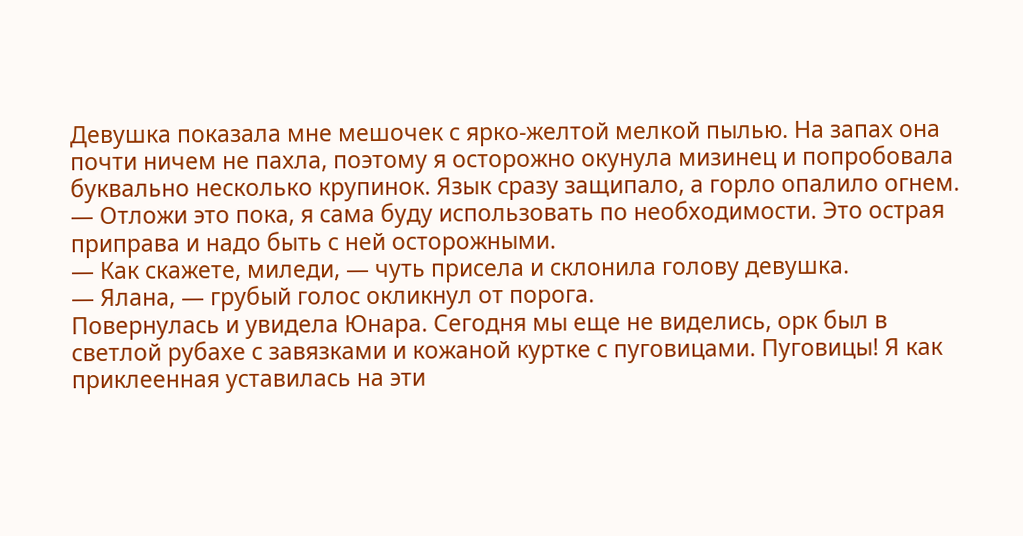Девушка показала мне мешочек с ярко-желтой мелкой пылью. На запах она почти ничем не пахла, поэтому я осторожно окунула мизинец и попробовала буквально несколько крупинок. Язык сразу защипало, а горло опалило огнем.
— Отложи это пока, я сама буду использовать по необходимости. Это острая приправа и надо быть с ней осторожными.
— Как скажете, миледи, — чуть присела и склонила голову девушка.
— Ялана, — грубый голос окликнул от порога.
Повернулась и увидела Юнара. Сегодня мы еще не виделись, орк был в светлой рубахе с завязками и кожаной куртке с пуговицами. Пуговицы! Я как приклеенная уставилась на эти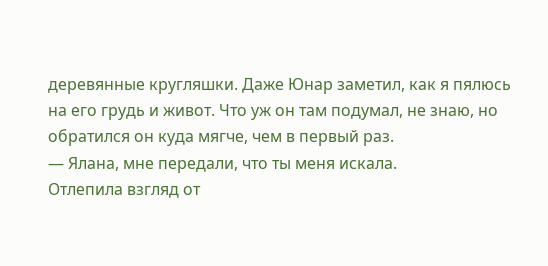деревянные кругляшки. Даже Юнар заметил, как я пялюсь на его грудь и живот. Что уж он там подумал, не знаю, но обратился он куда мягче, чем в первый раз.
— Ялана, мне передали, что ты меня искала.
Отлепила взгляд от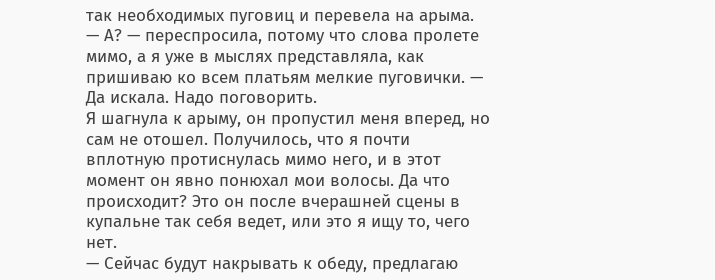так необходимых пуговиц и перевела на арыма.
— А? — переспросила, потому что слова пролете мимо, а я уже в мыслях представляла, как пришиваю ко всем платьям мелкие пуговички. — Да искала. Надо поговорить.
Я шагнула к арыму, он пропустил меня вперед, но сам не отошел. Получилось, что я почти вплотную протиснулась мимо него, и в этот момент он явно понюхал мои волосы. Да что происходит? Это он после вчерашней сцены в купальне так себя ведет, или это я ищу то, чего нет.
— Сейчас будут накрывать к обеду, предлагаю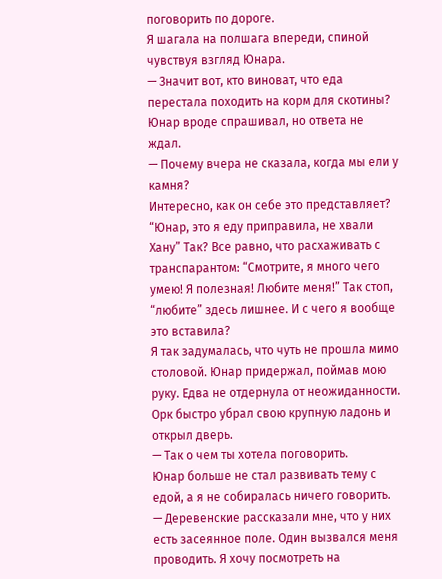поговорить по дороге.
Я шагала на полшага впереди, спиной чувствуя взгляд Юнара.
— Значит вот, кто виноват, что еда перестала походить на корм для скотины?
Юнар вроде спрашивал, но ответа не ждал.
— Почему вчера не сказала, когда мы ели у камня?
Интересно, как он себе это представляет? “Юнар, это я еду приправила, не хвали Хану” Так? Все равно, что расхаживать с транспарантом: “Смотрите, я много чего умею! Я полезная! Любите меня!” Так стоп, “любите” здесь лишнее. И с чего я вообще это вставила?
Я так задумалась, что чуть не прошла мимо столовой. Юнар придержал, поймав мою руку. Едва не отдернула от неожиданности. Орк быстро убрал свою крупную ладонь и открыл дверь.
— Так о чем ты хотела поговорить.
Юнар больше не стал развивать тему с едой, а я не собиралась ничего говорить.
— Деревенские рассказали мне, что у них есть засеянное поле. Один вызвался меня проводить. Я хочу посмотреть на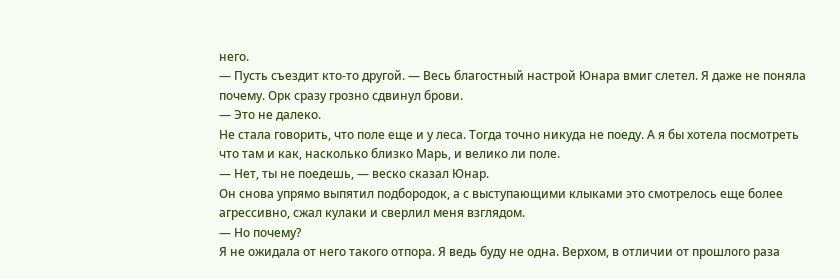него.
— Пусть съездит кто-то другой. — Весь благостный настрой Юнара вмиг слетел. Я даже не поняла почему. Орк сразу грозно сдвинул брови.
— Это не далеко.
Не стала говорить, что поле еще и у леса. Тогда точно никуда не поеду. А я бы хотела посмотреть что там и как, насколько близко Марь, и велико ли поле.
— Нет, ты не поедешь, — веско сказал Юнар.
Он снова упрямо выпятил подбородок, а с выступающими клыками это смотрелось еще более агрессивно, сжал кулаки и сверлил меня взглядом.
— Но почему?
Я не ожидала от него такого отпора. Я ведь буду не одна. Верхом, в отличии от прошлого раза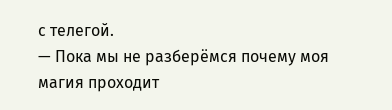с телегой.
— Пока мы не разберёмся почему моя магия проходит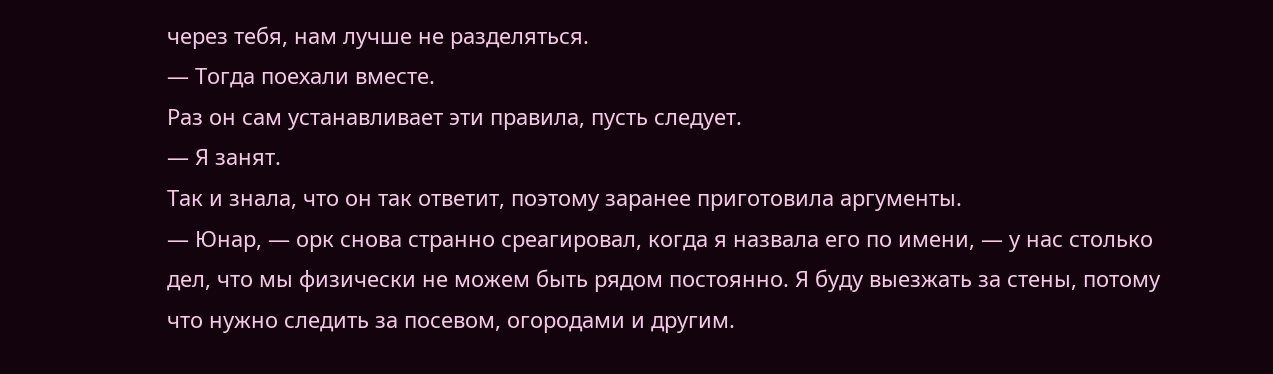через тебя, нам лучше не разделяться.
— Тогда поехали вместе.
Раз он сам устанавливает эти правила, пусть следует.
— Я занят.
Так и знала, что он так ответит, поэтому заранее приготовила аргументы.
— Юнар, — орк снова странно среагировал, когда я назвала его по имени, — у нас столько дел, что мы физически не можем быть рядом постоянно. Я буду выезжать за стены, потому что нужно следить за посевом, огородами и другим.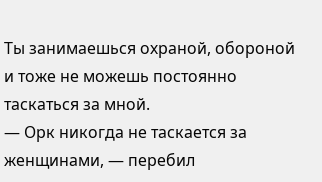Ты занимаешься охраной, обороной и тоже не можешь постоянно таскаться за мной.
— Орк никогда не таскается за женщинами, — перебил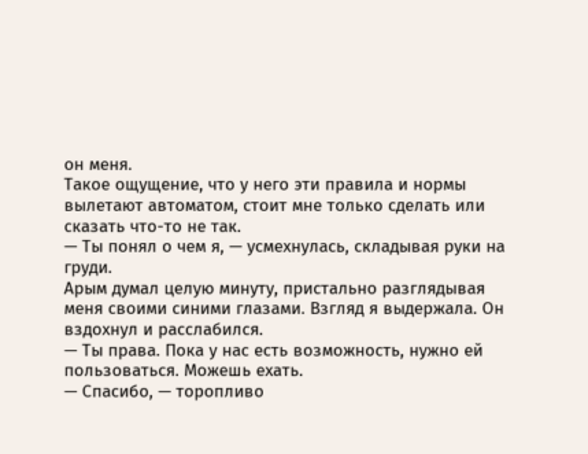он меня.
Такое ощущение, что у него эти правила и нормы вылетают автоматом, стоит мне только сделать или сказать что-то не так.
— Ты понял о чем я, — усмехнулась, складывая руки на груди.
Арым думал целую минуту, пристально разглядывая меня своими синими глазами. Взгляд я выдержала. Он вздохнул и расслабился.
— Ты права. Пока у нас есть возможность, нужно ей пользоваться. Можешь ехать.
— Спасибо, — торопливо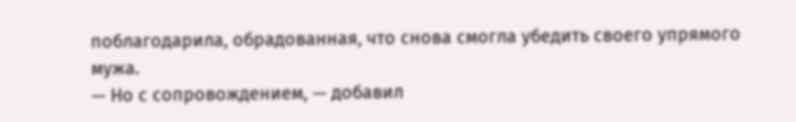поблагодарила, обрадованная, что снова смогла убедить своего упрямого мужа.
— Но с сопровождением, — добавил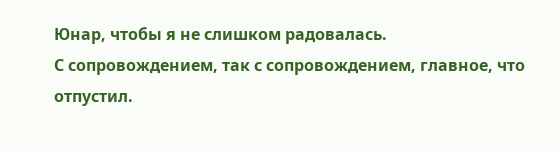Юнар, чтобы я не слишком радовалась.
С сопровождением, так с сопровождением, главное, что отпустил.